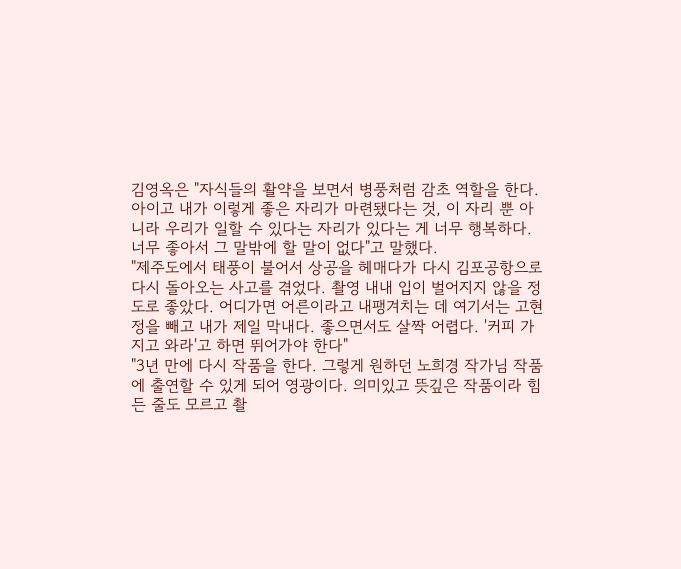김영옥은 "자식들의 활약을 보면서 병풍처럼 감초 역할을 한다. 아이고 내가 이렇게 좋은 자리가 마련됐다는 것, 이 자리 뿐 아니라 우리가 일할 수 있다는 자리가 있다는 게 너무 행복하다. 너무 좋아서 그 말밖에 할 말이 없다"고 말했다.
"제주도에서 태풍이 불어서 상공을 헤매다가 다시 김포공항으로 다시 돌아오는 사고를 겪었다. 촬영 내내 입이 벌어지지 않을 정도로 좋았다. 어디가면 어른이라고 내팽겨치는 데 여기서는 고현정을 빼고 내가 제일 막내다. 좋으면서도 살짝 어렵다. '커피 가지고 와라'고 하면 뛰어가야 한다"
"3년 만에 다시 작품을 한다. 그렇게 원하던 노희경 작가님 작품에 출연할 수 있게 되어 영광이다. 의미있고 뜻깊은 작품이라 힘든 줄도 모르고 촬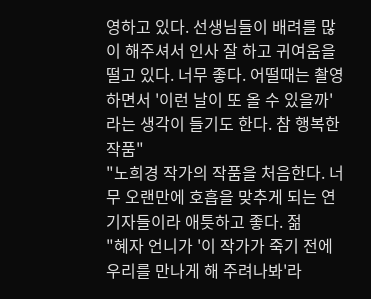영하고 있다. 선생님들이 배려를 많이 해주셔서 인사 잘 하고 귀여움을 떨고 있다. 너무 좋다. 어떨때는 촬영하면서 '이런 날이 또 올 수 있을까'라는 생각이 들기도 한다. 참 행복한 작품"
"노희경 작가의 작품을 처음한다. 너무 오랜만에 호흡을 맞추게 되는 연기자들이라 애틋하고 좋다. 젊
"혜자 언니가 '이 작가가 죽기 전에 우리를 만나게 해 주려나봐'라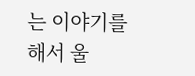는 이야기를 해서 울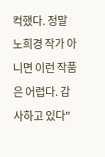컥했다. 정말 노희경 작가 아니면 이런 작품은 어렵다. 감사하고 있다"